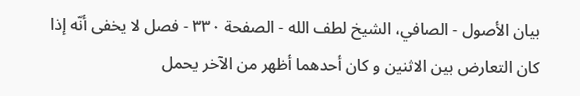بيان الأصول - الصافي، الشيخ لطف الله - الصفحة ٣٣٠ - فصل لا يخفى أنّه إذا كان التعارض بين الاثنين و كان أحدهما أظهر من الآخر يحمل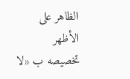الظاهر على الأظهر
تخصيصه ب «لا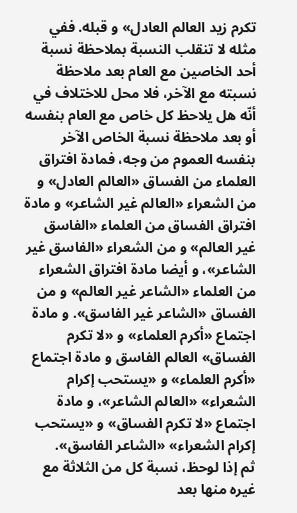تكرم زيد العالم العادل» و قبله. ففي مثله لا تنقلب النسبة بملاحظة نسبة أحد الخاصين مع العام بعد ملاحظة نسبته مع الآخر، فلا محل للاختلاف في أنّه هل يلاحظ كل خاص مع العام بنفسه أو بعد ملاحظة نسبة الخاص الآخر بنفسه العموم من وجه، فمادة افتراق العلماء من الفساق «العالم العادل» و من الشعراء «العالم غير الشاعر» و مادة افتراق الفساق من العلماء «الفاسق غير العالم» و من الشعراء «الفاسق غير الشاعر»، و أيضا مادة افتراق الشعراء من العلماء «الشاعر غير العالم» و من الفساق «الشاعر غير الفاسق». و مادة اجتماع «أكرم العلماء» و «لا تكرم الفساق» العالم الفاسق و مادة اجتماع «أكرم العلماء» و «يستحب إكرام الشعراء» «العالم الشاعر»، و مادة اجتماع «لا تكرم الفساق» و «يستحب إكرام الشعراء» «الشاعر الفاسق».
ثم إذا لوحظ، نسبة كل من الثلاثة مع غيره منها بعد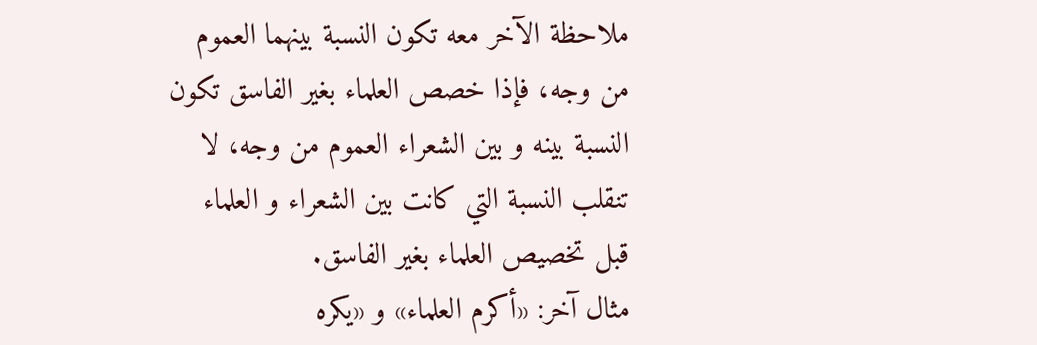ملاحظة الآخر معه تكون النسبة بينهما العموم من وجه، فإذا خصص العلماء بغير الفاسق تكون النسبة بينه و بين الشعراء العموم من وجه، لا تنقلب النسبة التي كانت بين الشعراء و العلماء قبل تخصيص العلماء بغير الفاسق.
مثال آخر: «أكرم العلماء» و «يكره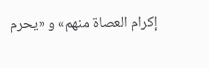إكرام العصاة منهم» و «يحرم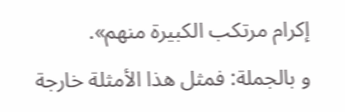إكرام مرتكب الكبيرة منهم».
و بالجملة: فمثل هذا الأمثلة خارجة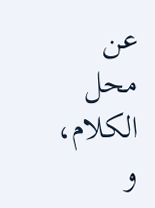عن محل الكلام، و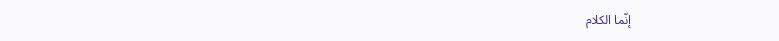إنّما الكلام